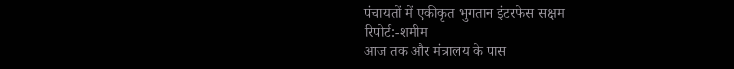पंचायतों में एकीकृत भुगतान इंटरफेस सक्षम
रिपोर्ट:-शमीम
आज तक और मंत्रालय के पास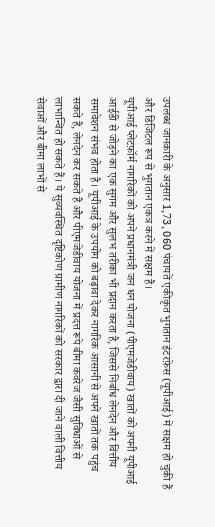उपलब्ध जानकारी के अनुसार 1,73, 060 पंचायतें एकीकृत भुगतान इंटरफ़ेस (यूपीआई) में सक्षम हो चुकी हैं और डिजिटल रूप से भुगतान एकत्र करने में सक्षम हैं।
यूपीआई प्लेटफ़ॉर्म नागरिकों को अपने प्रधानमंत्री जन धन योजना (पीएमजेडीवाय) खातों को अपनी यूपीआई आईडी से जोड़ने का एक सुगम और सुलभ तरीका भी प्रदान करता है, जिससे निर्बाध लेनदेन और वित्तीय समावेशन संभव होता है। यूपीआई के उपयोग को बढ़ावा देकर नागरिक आसानी से अपने खातों तक पहुंच सकते हैं, लेनदेन कर सकते हैं और पीएमजेडीवाय योजना में प्रदत्त रूपे बीमा कवरेज जैसी सुविधाओं से लाभान्वित हो सकते हैं। ये सुव्यवस्थित दृष्टिकोण ग्रामीण नागरिकों को सरकार द्वारा दी जाने वाली वित्तीय सेवाओं और बीमा लाभों से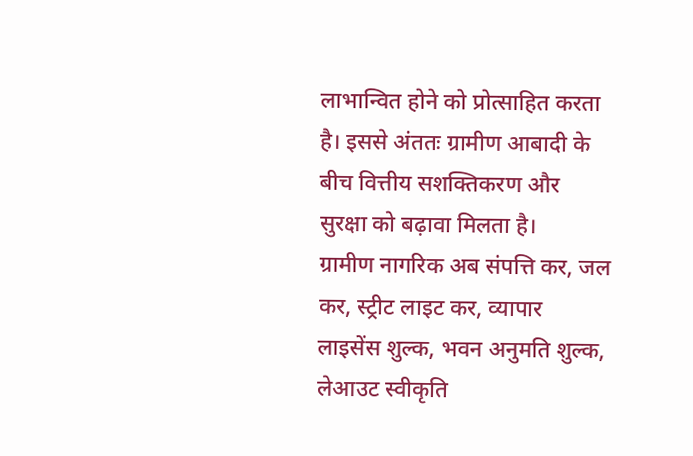लाभान्वित होने को प्रोत्साहित करता है। इससे अंततः ग्रामीण आबादी के बीच वित्तीय सशक्तिकरण और सुरक्षा को बढ़ावा मिलता है।
ग्रामीण नागरिक अब संपत्ति कर, जल कर, स्ट्रीट लाइट कर, व्यापार लाइसेंस शुल्क, भवन अनुमति शुल्क, लेआउट स्वीकृति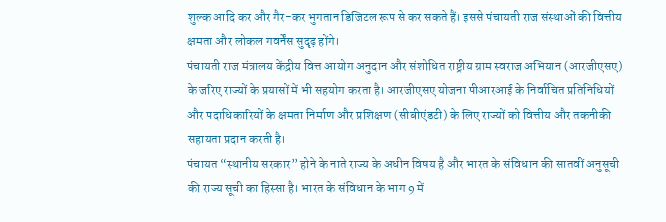शुल्क आदि कर और गैर-कर भुगतान डिजिटल रूप से कर सकते हैं। इससे पंचायती राज संस्थाओं की वित्तीय क्षमता और लोकल गवर्नेंस सुदृढ़ होंगे।
पंचायती राज मंत्रालय केंद्रीय वित्त आयोग अनुदान और संशोधित राष्ट्रीय ग्राम स्वराज अभियान (आरजीएसए) के जरिए राज्यों के प्रयासों में भी सहयोग करता है। आरजीएसए योजना पीआरआई के निर्वाचित प्रतिनिधियों और पदाधिकारियों के क्षमता निर्माण और प्रशिक्षण (सीबीएंडटी) के लिए राज्यों को वित्तीय और तकनीकी सहायता प्रदान करती है।
पंचायत “स्थानीय सरकार” होने के नाते राज्य के अधीन विषय है और भारत के संविधान की सातवीं अनुसूची की राज्य सूची का हिस्सा है। भारत के संविधान के भाग 9 में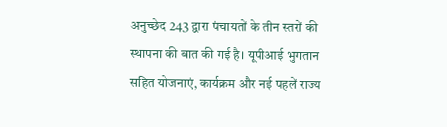अनुच्छेद 243 द्वारा पंचायतों के तीन स्तरों की स्थापना की बात की गई है। यूपीआई भुगतान सहित योजनाएं, कार्यक्रम और नई पहलें राज्य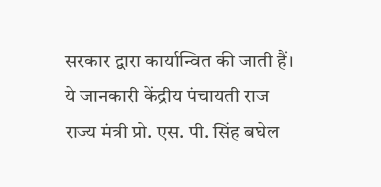सरकार द्वारा कार्यान्वित की जाती हैं।
ये जानकारी केंद्रीय पंचायती राज राज्य मंत्री प्रो. एस. पी. सिंह बघेल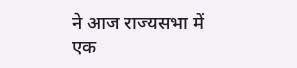ने आज राज्यसभा में एक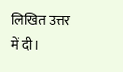लिखित उत्तर में दी।